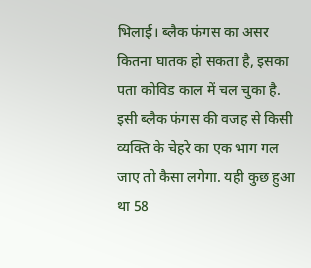भिलाई। ब्लैक फंगस का असर कितना घातक हो सकता है, इसका पता कोविड काल में चल चुका है. इसी ब्लैक फंगस की वजह से किसी व्यक्ति के चेहरे का एक भाग गल जाए तो कैसा लगेगा. यही कुछ हुआ था 58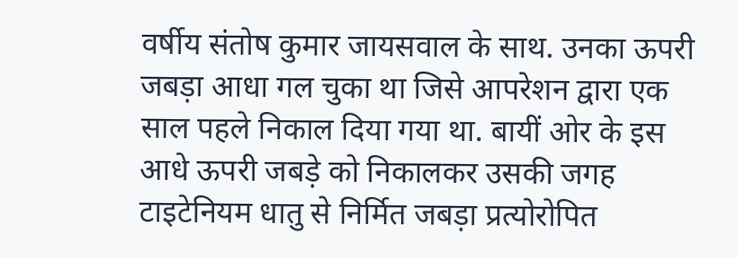वर्षीय संतोष कुमार जायसवाल के साथ. उनका ऊपरी जबड़ा आधा गल चुका था जिसे आपरेशन द्वारा एक साल पहले निकाल दिया गया था. बायीं ओर के इस आधे ऊपरी जबड़े को निकालकर उसकी जगह टाइटेनियम धातु से निर्मित जबड़ा प्रत्योरोपित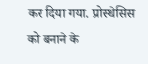कर दिया गया. प्रोस्थेसिस को बनाने के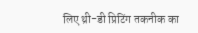लिए थ्री-डी प्रिटिंग तकनीक का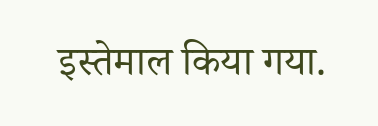इस्तेमाल किया गया.